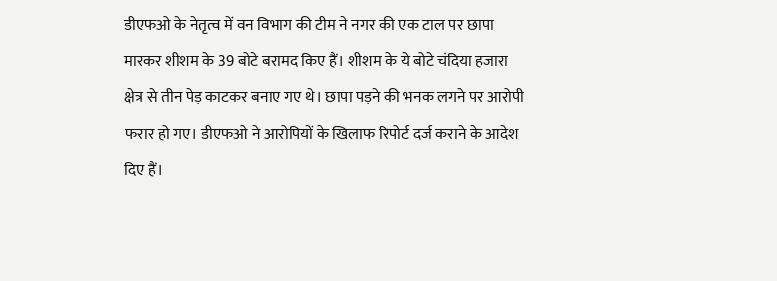डीएफओ के नेतृत्व में वन विभाग की टीम ने नगर की एक टाल पर छापा मारकर शीशम के 39 बोटे बरामद किए हैं। शीशम के ये बोटे चंदिया हजारा क्षेत्र से तीन पेड़ काटकर बनाए गए थे। छापा पड़ने की भनक लगने पर आरोपी फरार हो गए। डीएफओ ने आरोपियों के खिलाफ रिपोर्ट दर्ज कराने के आदेश दिए हैं।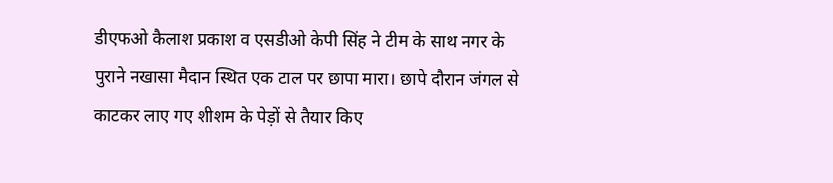डीएफओ कैलाश प्रकाश व एसडीओ केपी सिंह ने टीम के साथ नगर के पुराने नखासा मैदान स्थित एक टाल पर छापा मारा। छापे दौरान जंगल से काटकर लाए गए शीशम के पेड़ों से तैयार किए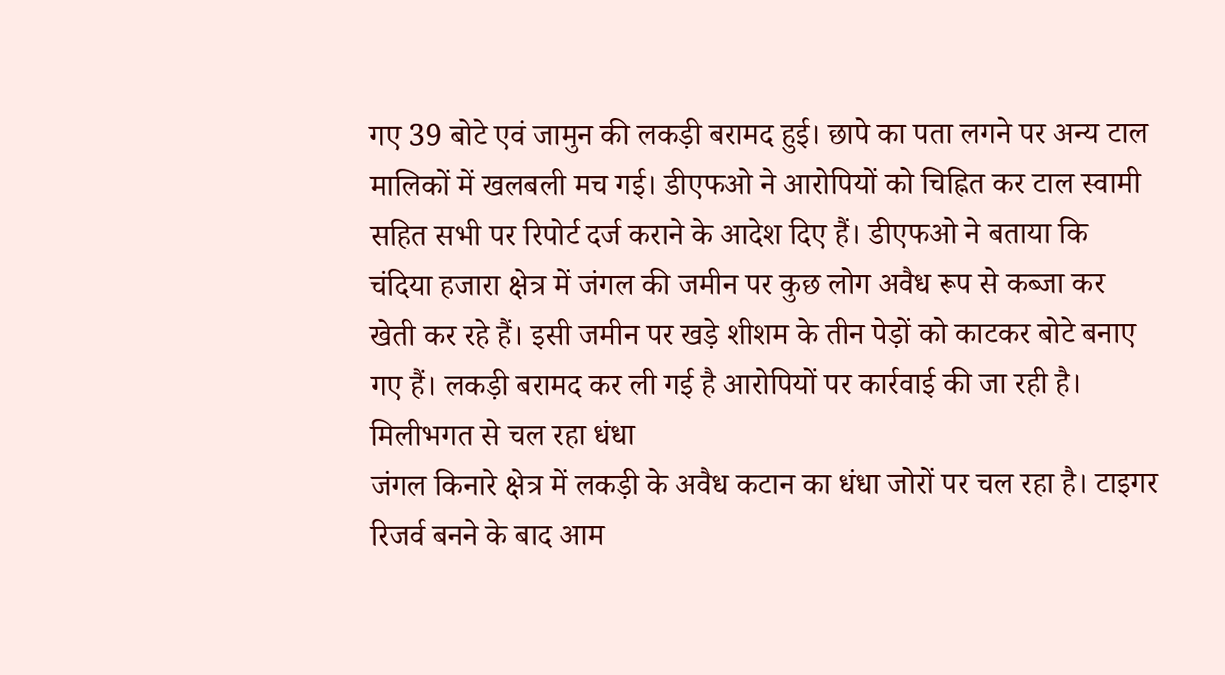गए 39 बोटे एवं जामुन की लकड़ी बरामद हुई। छापे का पता लगने पर अन्य टाल मालिकों में खलबली मच गई। डीएफओ ने आरोपियों को चिह्नित कर टाल स्वामी सहित सभी पर रिपोर्ट दर्ज कराने के आदेश दिए हैं। डीएफओ ने बताया कि चंदिया हजारा क्षेत्र में जंगल की जमीन पर कुछ लोग अवैध रूप से कब्जा कर खेती कर रहे हैं। इसी जमीन पर खड़े शीशम के तीन पेड़ों को काटकर बोटे बनाए गए हैं। लकड़ी बरामद कर ली गई है आरोपियों पर कार्रवाई की जा रही है।
मिलीभगत से चल रहा धंधा
जंगल किनारे क्षेत्र में लकड़ी के अवैध कटान का धंधा जोरों पर चल रहा है। टाइगर रिजर्व बनने के बाद आम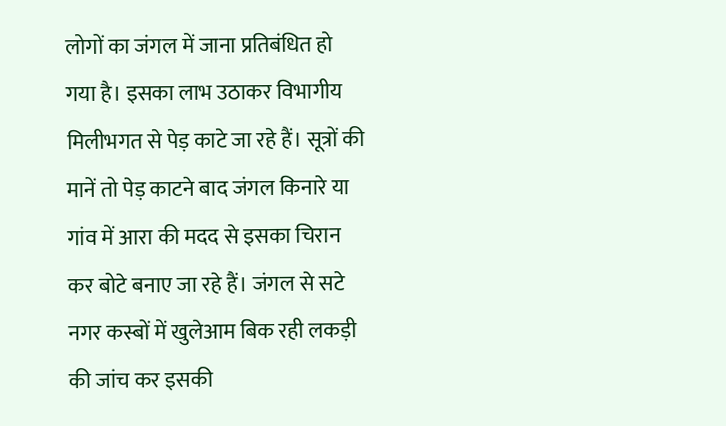लोगों का जंगल में जाना प्रतिबंधित हो गया है। इसका लाभ उठाकर विभागीय मिलीभगत से पेड़ काटे जा रहे हैं। सूत्रों की मानें तो पेड़ काटने बाद जंगल किनारे या गांव में आरा की मदद से इसका चिरान कर बोटे बनाए जा रहे हैं। जंगल से सटे नगर कस्बों में खुलेआम बिक रही लकड़ी की जांच कर इसकी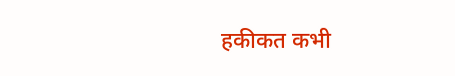हकीकत कभी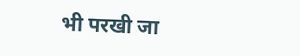भी परखी जा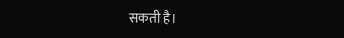सकती है।